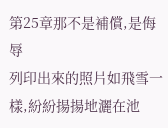第25章那不是補償,是侮辱
列印出來的照片如飛雪一樣,紛紛揚揚地灑在池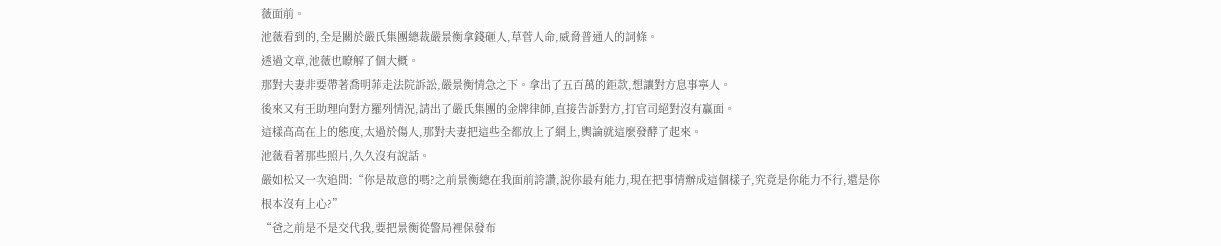薇面前。
池薇看到的,全是關於嚴氏集團總裁嚴景衡拿錢砸人,草菅人命,威脅普通人的詞條。
透過文章,池薇也瞭解了個大概。
那對夫妻非要帶著喬明菲走法院訴訟,嚴景衡情急之下。拿出了五百萬的鉅款,想讓對方息事寧人。
後來又有王助理向對方羅列情況,請出了嚴氏集團的金牌律師,直接告訴對方,打官司絕對沒有贏面。
這樣高高在上的態度,太過於傷人,那對夫妻把這些全都放上了網上,輿論就這麼發酵了起來。
池薇看著那些照片,久久沒有說話。
嚴如松又一次追問:“你是故意的嗎?之前景衡總在我面前誇讚,說你最有能力,現在把事情辦成這個樣子,究竟是你能力不行,還是你根本沒有上心?”
“爸之前是不是交代我,要把景衡從警局裡保發布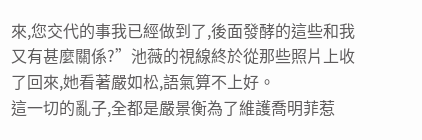來,您交代的事我已經做到了,後面發酵的這些和我又有甚麼關係?”池薇的視線終於從那些照片上收了回來,她看著嚴如松,語氣算不上好。
這一切的亂子,全都是嚴景衡為了維護喬明菲惹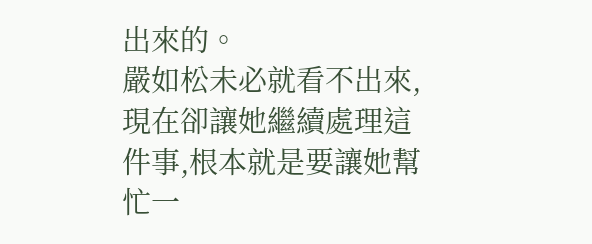出來的。
嚴如松未必就看不出來,現在卻讓她繼續處理這件事,根本就是要讓她幫忙一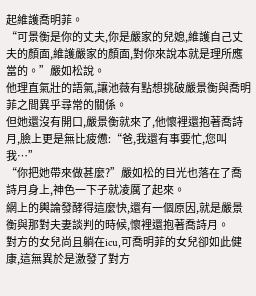起維護喬明菲。
“可景衡是你的丈夫,你是嚴家的兒媳,維護自己丈夫的顏面,維護嚴家的顏面,對你來說本就是理所應當的。”嚴如松說。
他理直氣壯的語氣,讓池薇有點想挑破嚴景衡與喬明菲之間異乎尋常的關係。
但她還沒有開口,嚴景衡就來了,他懷裡還抱著喬詩月,臉上更是無比疲憊:“爸,我還有事要忙,您叫我…”
“你把她帶來做甚麼?”嚴如松的目光也落在了喬詩月身上,神色一下子就凌厲了起來。
網上的輿論發酵得這麼快,還有一個原因,就是嚴景衡與那對夫妻談判的時候,懷裡還抱著喬詩月。
對方的女兒尚且躺在icu,可喬明菲的女兒卻如此健康,這無異於是激發了對方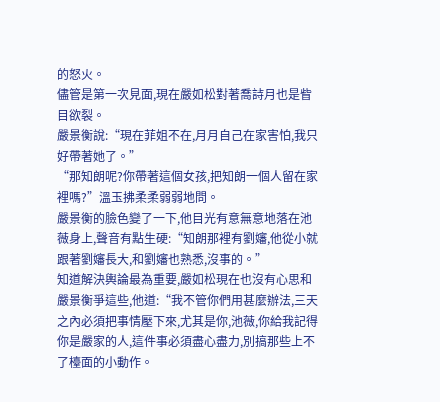的怒火。
儘管是第一次見面,現在嚴如松對著喬詩月也是眥目欲裂。
嚴景衡說:“現在菲姐不在,月月自己在家害怕,我只好帶著她了。”
“那知朗呢?你帶著這個女孩,把知朗一個人留在家裡嗎?”溫玉拂柔柔弱弱地問。
嚴景衡的臉色變了一下,他目光有意無意地落在池薇身上,聲音有點生硬:“知朗那裡有劉嬸,他從小就跟著劉嬸長大,和劉嬸也熟悉,沒事的。”
知道解決輿論最為重要,嚴如松現在也沒有心思和嚴景衡爭這些,他道:“我不管你們用甚麼辦法,三天之內必須把事情壓下來,尤其是你,池薇,你給我記得你是嚴家的人,這件事必須盡心盡力,別搞那些上不了檯面的小動作。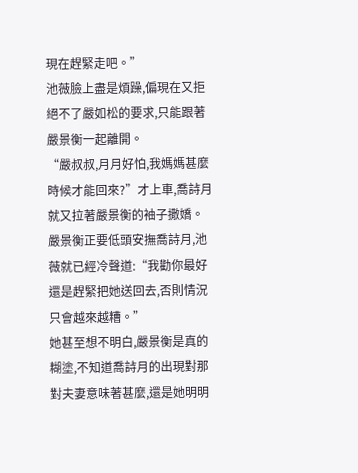現在趕緊走吧。”
池薇臉上盡是煩躁,偏現在又拒絕不了嚴如松的要求,只能跟著嚴景衡一起離開。
“嚴叔叔,月月好怕,我媽媽甚麼時候才能回來?”才上車,喬詩月就又拉著嚴景衡的袖子撒嬌。
嚴景衡正要低頭安撫喬詩月,池薇就已經冷聲道:“我勸你最好還是趕緊把她送回去,否則情況只會越來越糟。”
她甚至想不明白,嚴景衡是真的糊塗,不知道喬詩月的出現對那對夫妻意味著甚麼,還是她明明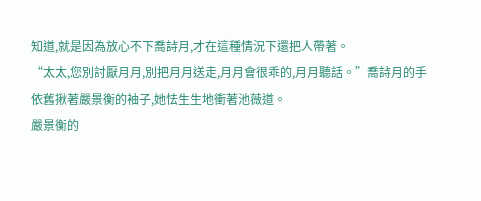知道,就是因為放心不下喬詩月,才在這種情況下還把人帶著。
“太太,您別討厭月月,別把月月送走,月月會很乖的,月月聽話。”喬詩月的手依舊揪著嚴景衡的袖子,她怯生生地衝著池薇道。
嚴景衡的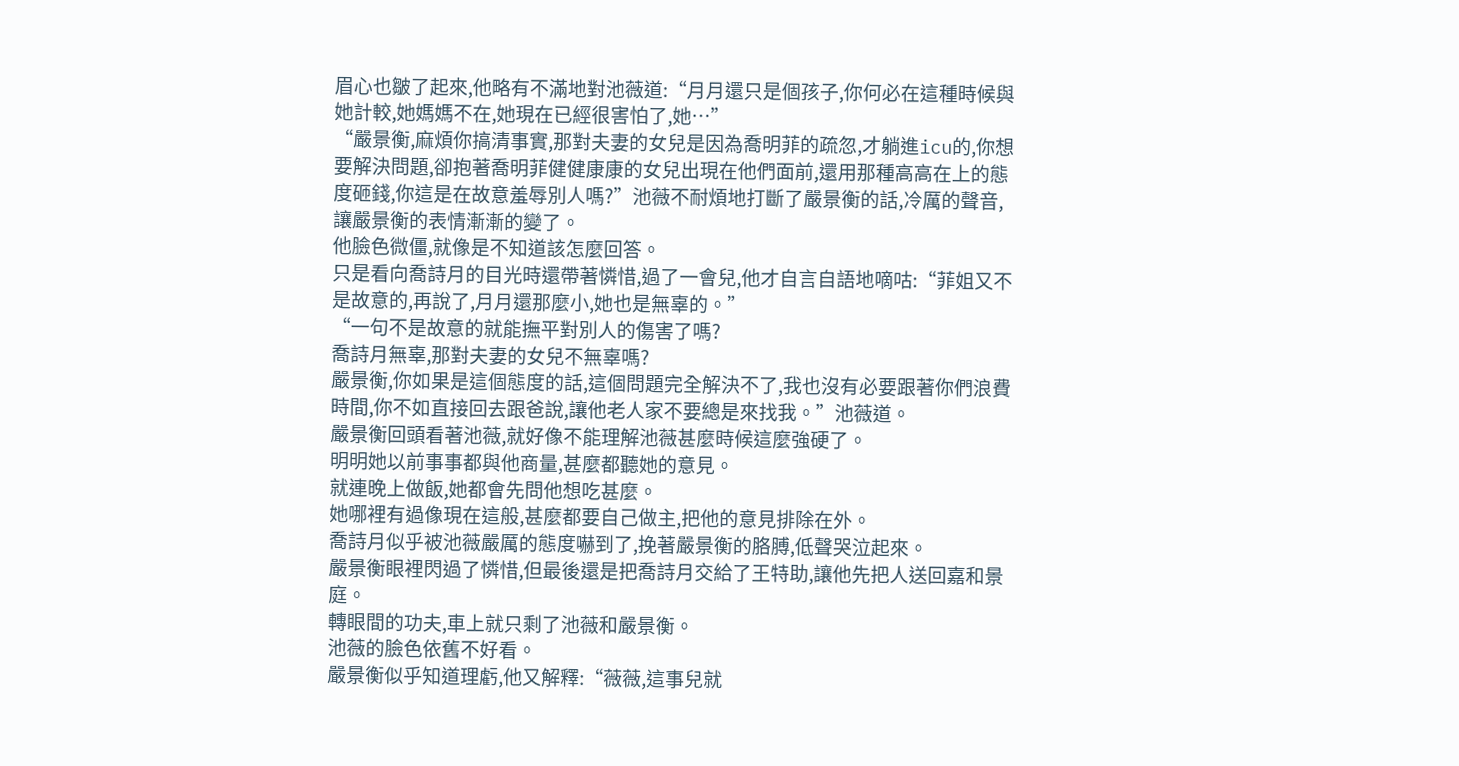眉心也皺了起來,他略有不滿地對池薇道:“月月還只是個孩子,你何必在這種時候與她計較,她媽媽不在,她現在已經很害怕了,她…”
“嚴景衡,麻煩你搞清事實,那對夫妻的女兒是因為喬明菲的疏忽,才躺進icu的,你想要解決問題,卻抱著喬明菲健健康康的女兒出現在他們面前,還用那種高高在上的態度砸錢,你這是在故意羞辱別人嗎?”池薇不耐煩地打斷了嚴景衡的話,冷厲的聲音,讓嚴景衡的表情漸漸的變了。
他臉色微僵,就像是不知道該怎麼回答。
只是看向喬詩月的目光時還帶著憐惜,過了一會兒,他才自言自語地嘀咕:“菲姐又不是故意的,再說了,月月還那麼小,她也是無辜的。”
“一句不是故意的就能撫平對別人的傷害了嗎?
喬詩月無辜,那對夫妻的女兒不無辜嗎?
嚴景衡,你如果是這個態度的話,這個問題完全解決不了,我也沒有必要跟著你們浪費時間,你不如直接回去跟爸說,讓他老人家不要總是來找我。”池薇道。
嚴景衡回頭看著池薇,就好像不能理解池薇甚麼時候這麼強硬了。
明明她以前事事都與他商量,甚麼都聽她的意見。
就連晚上做飯,她都會先問他想吃甚麼。
她哪裡有過像現在這般,甚麼都要自己做主,把他的意見排除在外。
喬詩月似乎被池薇嚴厲的態度嚇到了,挽著嚴景衡的胳膊,低聲哭泣起來。
嚴景衡眼裡閃過了憐惜,但最後還是把喬詩月交給了王特助,讓他先把人送回嘉和景庭。
轉眼間的功夫,車上就只剩了池薇和嚴景衡。
池薇的臉色依舊不好看。
嚴景衡似乎知道理虧,他又解釋:“薇薇,這事兒就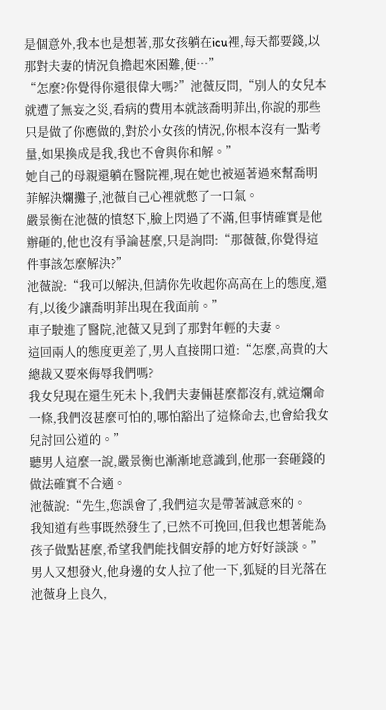是個意外,我本也是想著,那女孩躺在icu裡,每天都要錢,以那對夫妻的情況負擔起來困難,便…”
“怎麼?你覺得你還很偉大嗎?”池薇反問,“別人的女兒本就遭了無妄之災,看病的費用本就該喬明菲出,你說的那些只是做了你應做的,對於小女孩的情況,你根本沒有一點考量,如果換成是我,我也不會與你和解。”
她自己的母親還躺在醫院裡,現在她也被逼著過來幫喬明菲解決爛攤子,池薇自己心裡就憋了一口氣。
嚴景衡在池薇的憤怒下,臉上閃過了不滿,但事情確實是他辦砸的,他也沒有爭論甚麼,只是詢問:“那薇薇,你覺得這件事該怎麼解決?”
池薇說:“我可以解決,但請你先收起你高高在上的態度,還有,以後少讓喬明菲出現在我面前。”
車子駛進了醫院,池薇又見到了那對年輕的夫妻。
這回兩人的態度更差了,男人直接開口道:“怎麼,高貴的大總裁又要來侮辱我們嗎?
我女兒現在還生死未卜,我們夫妻倆甚麼都沒有,就這爛命一條,我們沒甚麼可怕的,哪怕豁出了這條命去,也會給我女兒討回公道的。”
聽男人這麼一說,嚴景衡也漸漸地意識到,他那一套砸錢的做法確實不合適。
池薇說:“先生,您誤會了,我們這次是帶著誠意來的。
我知道有些事既然發生了,已然不可挽回,但我也想著能為孩子做點甚麼,希望我們能找個安靜的地方好好談談。”
男人又想發火,他身邊的女人拉了他一下,狐疑的目光落在池薇身上良久,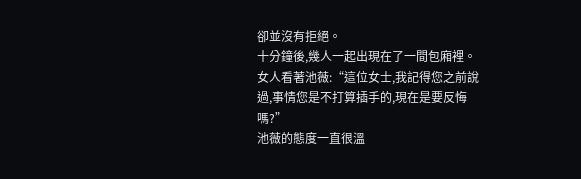卻並沒有拒絕。
十分鐘後,幾人一起出現在了一間包廂裡。
女人看著池薇:“這位女士,我記得您之前說過,事情您是不打算插手的,現在是要反悔嗎?”
池薇的態度一直很溫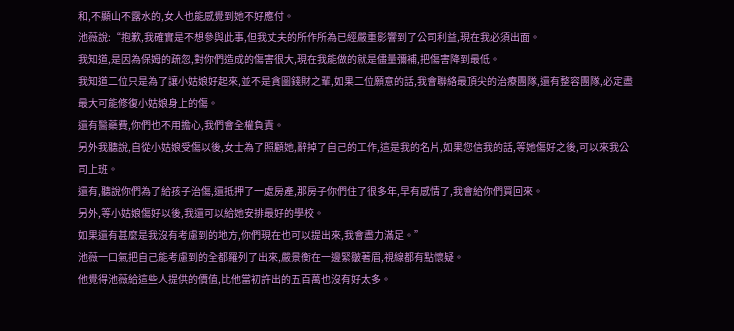和,不顯山不露水的,女人也能感覺到她不好應付。
池薇說:“抱歉,我確實是不想參與此事,但我丈夫的所作所為已經嚴重影響到了公司利益,現在我必須出面。
我知道,是因為保姆的疏忽,對你們造成的傷害很大,現在我能做的就是儘量彌補,把傷害降到最低。
我知道二位只是為了讓小姑娘好起來,並不是貪圖錢財之輩,如果二位願意的話,我會聯絡最頂尖的治療團隊,還有整容團隊,必定盡最大可能修復小姑娘身上的傷。
還有醫藥費,你們也不用擔心,我們會全權負責。
另外我聽說,自從小姑娘受傷以後,女士為了照顧她,辭掉了自己的工作,這是我的名片,如果您信我的話,等她傷好之後,可以來我公司上班。
還有,聽說你們為了給孩子治傷,還抵押了一處房產,那房子你們住了很多年,早有感情了,我會給你們買回來。
另外,等小姑娘傷好以後,我還可以給她安排最好的學校。
如果還有甚麼是我沒有考慮到的地方,你們現在也可以提出來,我會盡力滿足。”
池薇一口氣把自己能考慮到的全都羅列了出來,嚴景衡在一邊緊皺著眉,視線都有點懷疑。
他覺得池薇給這些人提供的價值,比他當初許出的五百萬也沒有好太多。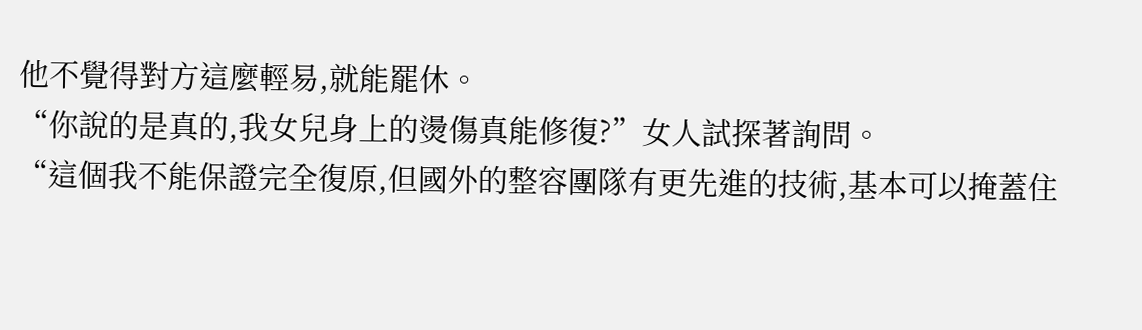他不覺得對方這麼輕易,就能罷休。
“你說的是真的,我女兒身上的燙傷真能修復?”女人試探著詢問。
“這個我不能保證完全復原,但國外的整容團隊有更先進的技術,基本可以掩蓋住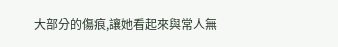大部分的傷痕,讓她看起來與常人無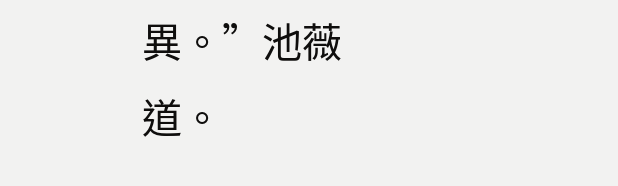異。”池薇道。